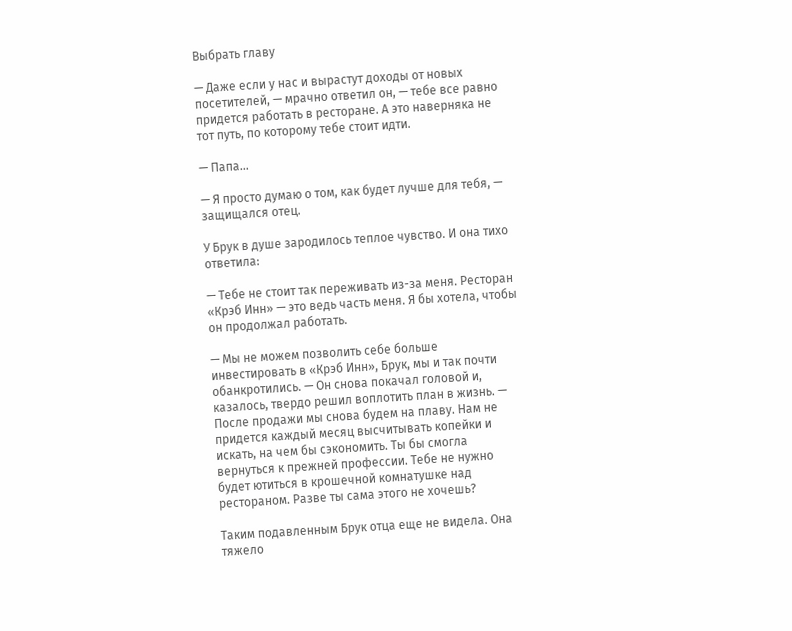Выбрать главу

— Даже если у нас и вырастут доходы от новых посетителей, — мрачно ответил он, — тебе все равно придется работать в ресторане. А это наверняка не тот путь, по которому тебе стоит идти.

— Папа…

— Я просто думаю о том, как будет лучше для тебя, — защищался отец.

У Брук в душе зародилось теплое чувство. И она тихо ответила:

— Тебе не стоит так переживать из-за меня. Ресторан «Крэб Инн» — это ведь часть меня. Я бы хотела, чтобы он продолжал работать.

— Мы не можем позволить себе больше инвестировать в «Крэб Инн», Брук, мы и так почти обанкротились. — Он снова покачал головой и, казалось, твердо решил воплотить план в жизнь. — После продажи мы снова будем на плаву. Нам не придется каждый месяц высчитывать копейки и искать, на чем бы сэкономить. Ты бы смогла вернуться к прежней профессии. Тебе не нужно будет ютиться в крошечной комнатушке над рестораном. Разве ты сама этого не хочешь?

Таким подавленным Брук отца еще не видела. Она тяжело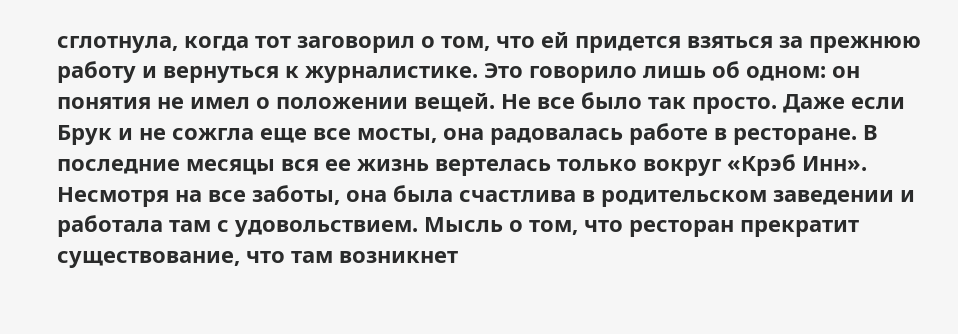сглотнула, когда тот заговорил о том, что ей придется взяться за прежнюю работу и вернуться к журналистике. Это говорило лишь об одном: он понятия не имел о положении вещей. Не все было так просто. Даже если Брук и не сожгла еще все мосты, она радовалась работе в ресторане. В последние месяцы вся ее жизнь вертелась только вокруг «Крэб Инн». Несмотря на все заботы, она была счастлива в родительском заведении и работала там с удовольствием. Мысль о том, что ресторан прекратит существование, что там возникнет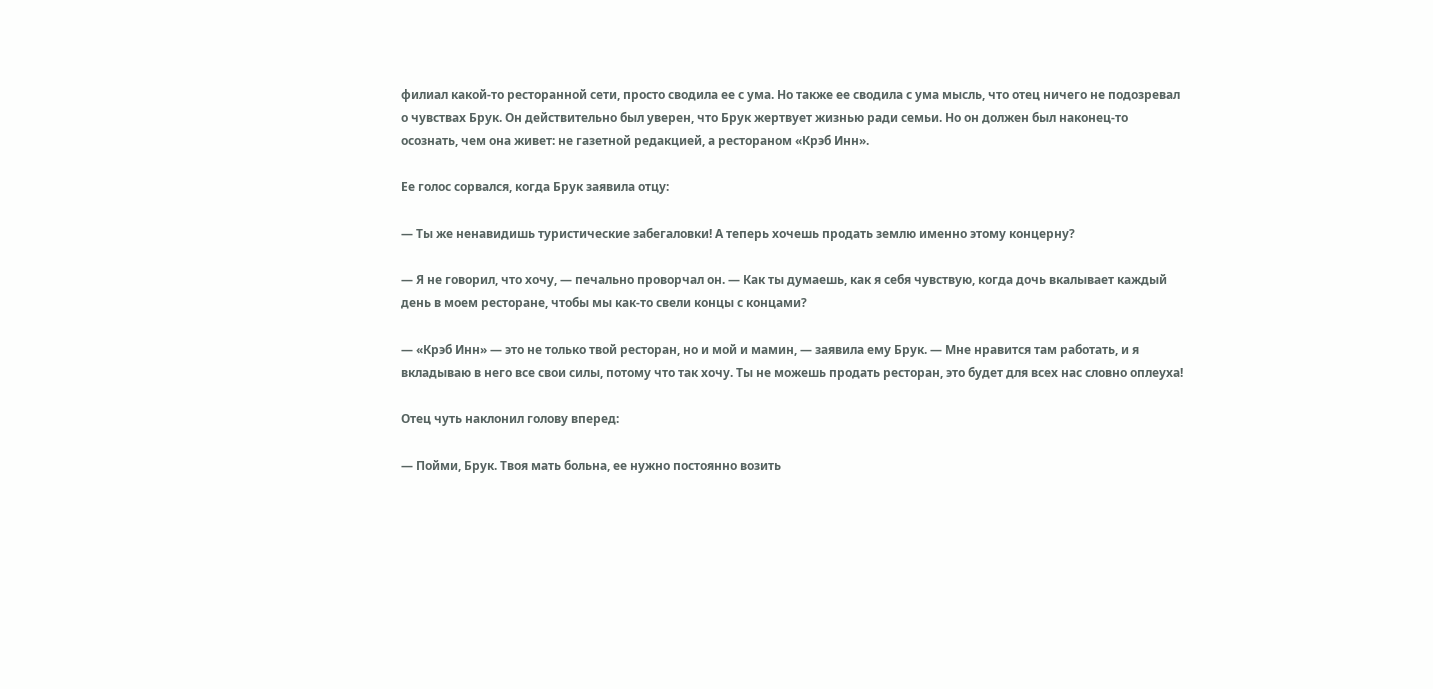филиал какой-то ресторанной сети, просто сводила ее с ума. Но также ее сводила с ума мысль, что отец ничего не подозревал о чувствах Брук. Он действительно был уверен, что Брук жертвует жизнью ради семьи. Но он должен был наконец-то осознать, чем она живет: не газетной редакцией, а рестораном «Крэб Инн».

Ее голос сорвался, когда Брук заявила отцу:

— Ты же ненавидишь туристические забегаловки! А теперь хочешь продать землю именно этому концерну?

— Я не говорил, что хочу, — печально проворчал он. — Как ты думаешь, как я себя чувствую, когда дочь вкалывает каждый день в моем ресторане, чтобы мы как-то свели концы с концами?

— «Крэб Инн» — это не только твой ресторан, но и мой и мамин, — заявила ему Брук. — Мне нравится там работать, и я вкладываю в него все свои силы, потому что так хочу. Ты не можешь продать ресторан, это будет для всех нас словно оплеуха!

Отец чуть наклонил голову вперед:

— Пойми, Брук. Твоя мать больна, ее нужно постоянно возить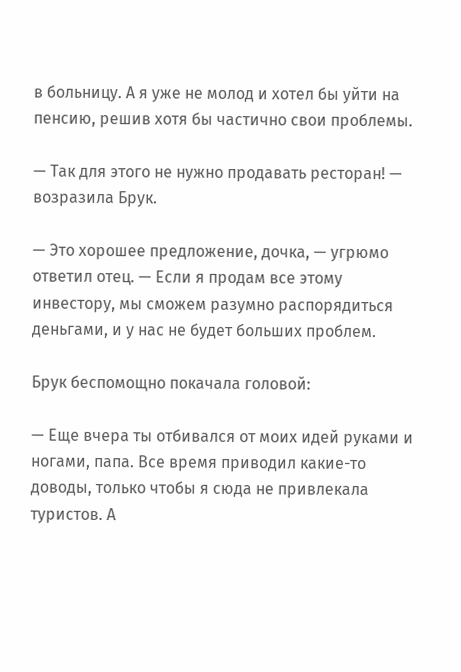в больницу. А я уже не молод и хотел бы уйти на пенсию, решив хотя бы частично свои проблемы.

— Так для этого не нужно продавать ресторан! — возразила Брук.

— Это хорошее предложение, дочка, — угрюмо ответил отец. — Если я продам все этому инвестору, мы сможем разумно распорядиться деньгами, и у нас не будет больших проблем.

Брук беспомощно покачала головой:

— Еще вчера ты отбивался от моих идей руками и ногами, папа. Все время приводил какие-то доводы, только чтобы я сюда не привлекала туристов. А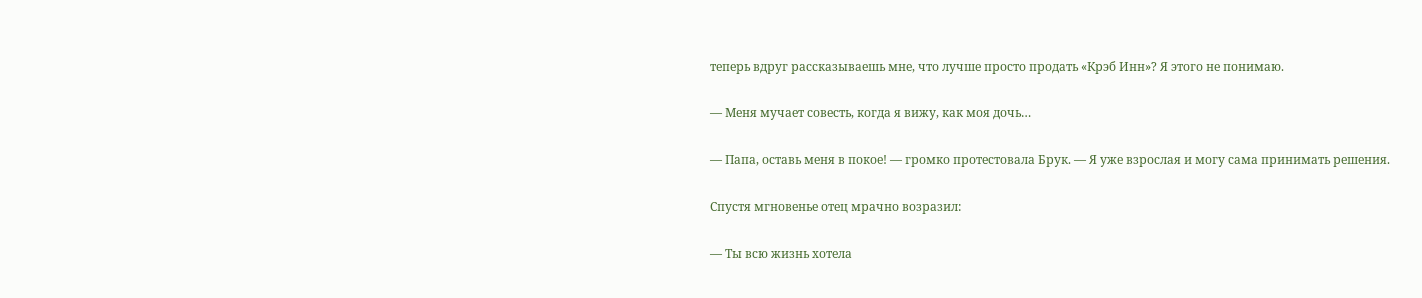теперь вдруг рассказываешь мне, что лучше просто продать «Крэб Инн»? Я этого не понимаю.

— Меня мучает совесть, когда я вижу, как моя дочь…

— Папа, оставь меня в покое! — громко протестовала Брук. — Я уже взрослая и могу сама принимать решения.

Спустя мгновенье отец мрачно возразил:

— Ты всю жизнь хотела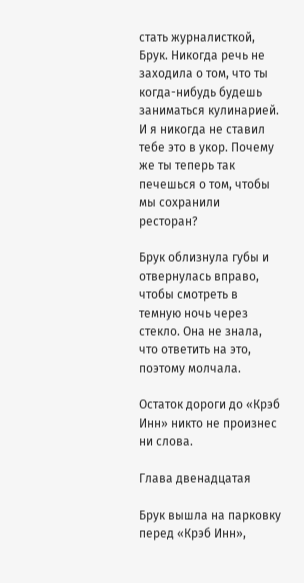стать журналисткой, Брук. Никогда речь не заходила о том, что ты когда-нибудь будешь заниматься кулинарией. И я никогда не ставил тебе это в укор. Почему же ты теперь так печешься о том, чтобы мы сохранили ресторан?

Брук облизнула губы и отвернулась вправо, чтобы смотреть в темную ночь через стекло. Она не знала, что ответить на это, поэтому молчала.

Остаток дороги до «Крэб Инн» никто не произнес ни слова.

Глава двенадцатая

Брук вышла на парковку перед «Крэб Инн»,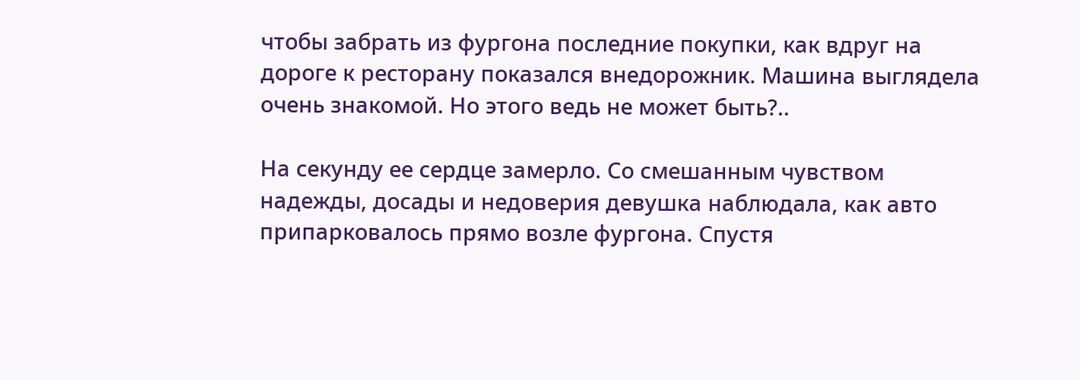чтобы забрать из фургона последние покупки, как вдруг на дороге к ресторану показался внедорожник. Машина выглядела очень знакомой. Но этого ведь не может быть?..

На секунду ее сердце замерло. Со смешанным чувством надежды, досады и недоверия девушка наблюдала, как авто припарковалось прямо возле фургона. Спустя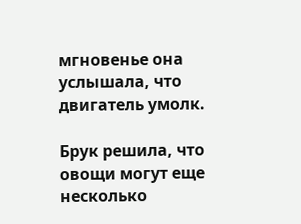мгновенье она услышала, что двигатель умолк.

Брук решила, что овощи могут еще несколько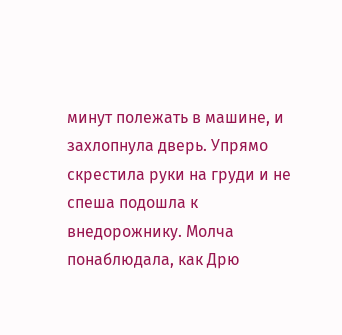минут полежать в машине, и захлопнула дверь. Упрямо скрестила руки на груди и не спеша подошла к внедорожнику. Молча понаблюдала, как Дрю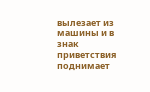вылезает из машины и в знак приветствия поднимает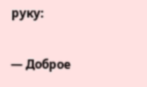руку:

— Доброе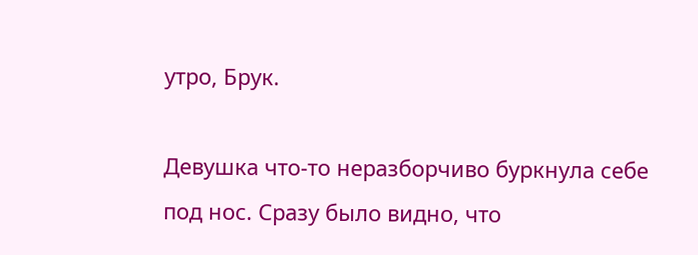утро, Брук.

Девушка что-то неразборчиво буркнула себе под нос. Сразу было видно, что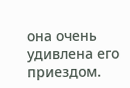она очень удивлена его приездом.